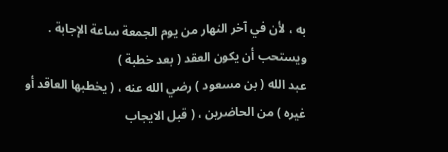به ، لأن في آخر النهار من يوم الجمعة ساعة الإجابة . ويستحب أن يكون العقد ( بعد خطبة )
عبد الله ( بن مسعود ) رضي الله عنه ، ( يخطبها العاقد أو غيره ) من الحاضرين ، ( قبل الايجاب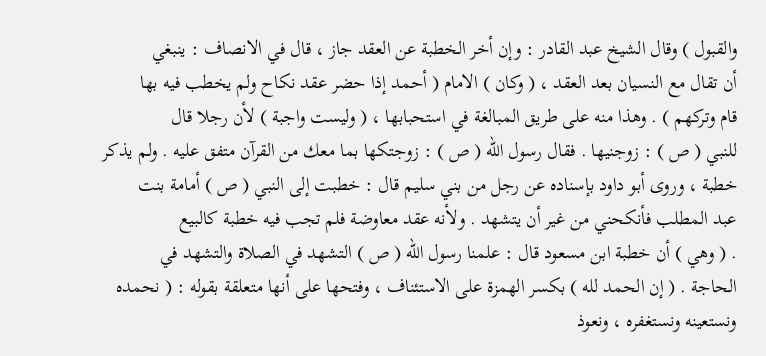والقبول ) وقال الشيخ عبد القادر : وإن أخر الخطبة عن العقد جاز ، قال في الانصاف : ينبغي
أن تقال مع النسيان بعد العقد ، ( وكان ) الامام ( أحمد إذا حضر عقد نكاح ولم يخطب فيه بها
قام وتركهم ) . وهذا منه على طريق المبالغة في استحبابها ، ( وليست واجبة ) لأن رجلا قال
للنبي ( ص ) : زوجنيها . فقال رسول الله ( ص ) : زوجتكها بما معك من القرآن متفق عليه . ولم يذكر
خطبة ، وروى أبو داود بإسناده عن رجل من بني سليم قال : خطبت إلى النبي ( ص ) أمامة بنت
عبد المطلب فأنكحني من غير أن يتشهد . ولأنه عقد معاوضة فلم تجب فيه خطبة كالبيع
. ( وهي ) أن خطبة ابن مسعود قال : علمنا رسول الله ( ص ) التشهد في الصلاة والتشهد في
الحاجة . ( إن الحمد لله ) بكسر الهمزة على الاستئناف ، وفتحها على أنها متعلقة بقوله : ( نحمده
ونستعينه ونستغفره ، ونعوذ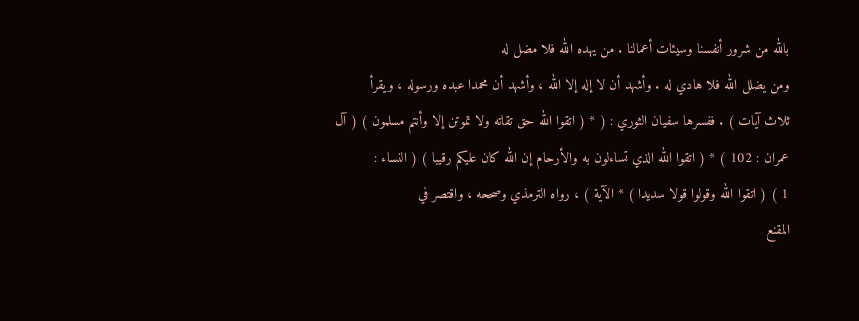بالله من شرور أنفسنا وسيئات أعمالنا . من يهده الله فلا مضل له
ومن يضلل الله فلا هادي له . وأشهد أن لا إله إلا الله ، وأشهد أن محمدا عبده ورسوله ، ويقرأ
ثلاث آيات ) . ففسرها سفيان الثوري : ( * ( اتقوا الله حق تقاته ولا تموتن إلا وأنتم مسلمون ) ( آل
عمران : 102 ) * ( اتقوا الله الذي تساءلون به والأرحام إن الله كان عليكم رقيبا ) ( النساء :
1 ) ( اتقوا الله وقولوا قولا سديدا ) * الآية ) ، رواه الترمذي وصححه ، واقتصر في
المقنع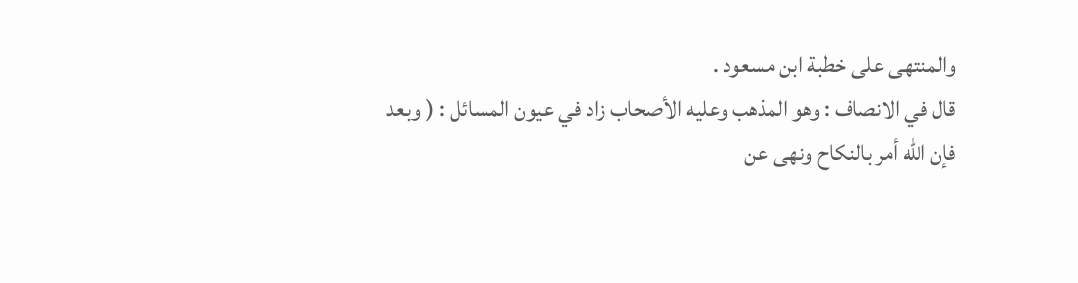والمنتهى على خطبة ابن مسعود .
قال في الانصاف : وهو المذهب وعليه الأصحاب زاد في عيون المسائل : ( وبعد
فإن الله أمر بالنكاح ونهى عن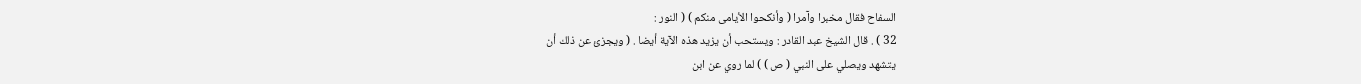السفاح فقال مخبرا وآمرا ( وأنكحوا الأيامى منكم ) ( النور :
32 ) . قال الشيخ عبد القادر : ويستحب أن يزيد هذه الآية أيضا . ( ويجزئ عن ذلك أن
يتشهد ويصلي على النبي ( ص ) ) لما روي عن ابن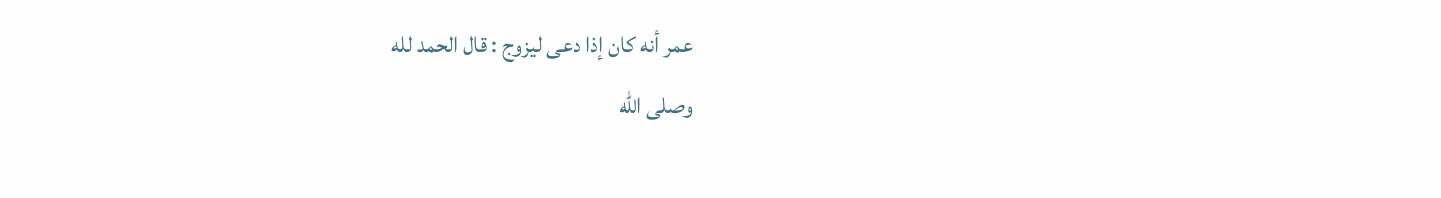عمر أنه كان إذا دعى ليزوج : قال الحمد لله
وصلى الله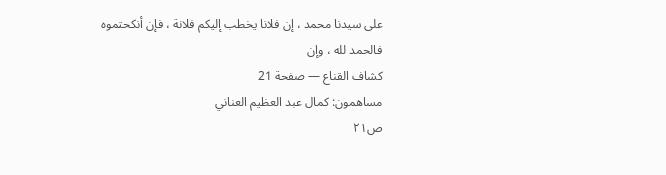على سيدنا محمد ، إن فلانا يخطب إليكم فلانة ، فإن أنكحتموه فالحمد لله ، وإن
كشاف القناع — صفحة 21
مساهمون: كمال عبد العظيم العناني
ص٢١